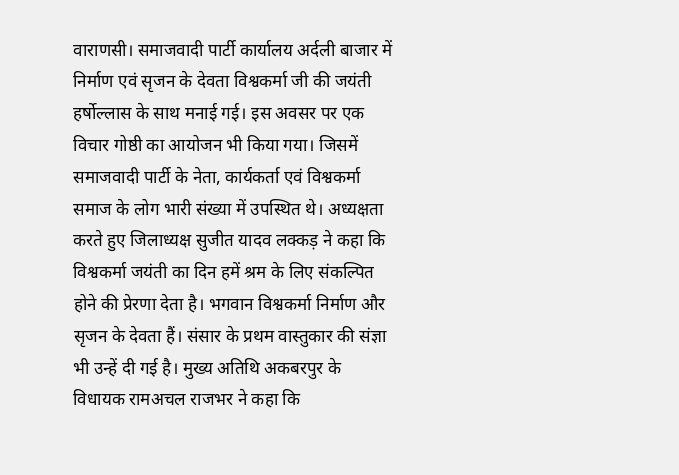वाराणसी। समाजवादी पार्टी कार्यालय अर्दली बाजार में निर्माण एवं सृजन के देवता विश्वकर्मा जी की जयंती हर्षोल्लास के साथ मनाई गई। इस अवसर पर एक विचार गोष्ठी का आयोजन भी किया गया। जिसमें समाजवादी पार्टी के नेता, कार्यकर्ता एवं विश्वकर्मा समाज के लोग भारी संख्या में उपस्थित थे। अध्यक्षता करते हुए जिलाध्यक्ष सुजीत यादव लक्कड़ ने कहा कि विश्वकर्मा जयंती का दिन हमें श्रम के लिए संकल्पित होने की प्रेरणा देता है। भगवान विश्वकर्मा निर्माण और सृजन के देवता हैं। संसार के प्रथम वास्तुकार की संज्ञा भी उन्हें दी गई है। मुख्य अतिथि अकबरपुर के विधायक रामअचल राजभर ने कहा कि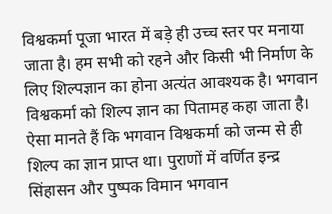विश्वकर्मा पूजा भारत में बड़े ही उच्च स्तर पर मनाया जाता है। हम सभी को रहने और किसी भी निर्माण के लिए शिल्पज्ञान का होना अत्यंत आवश्यक है। भगवान विश्वकर्मा को शिल्प ज्ञान का पितामह कहा जाता है। ऐसा मानते हैं कि भगवान विश्वकर्मा को जन्म से ही शिल्प का ज्ञान प्राप्त था। पुराणों में वर्णित इन्द्र सिंहासन और पुष्पक विमान भगवान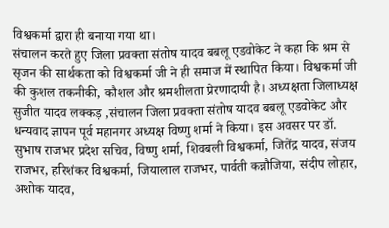विश्वकर्मा द्वारा ही बनाया गया था।
संचालन करते हुए जिला प्रवक्ता संतोष यादव बबलू एडवोकेट ने कहा कि श्रम से सृजन की सार्थकता को विश्वकर्मा जी ने ही समाज में स्थापित किया। विश्वकर्मा जी की कुशल तकनीकी, कौशल और श्रमशीलता प्रेरणादायी है। अध्यक्षता जिलाध्यक्ष सुजीत यादव लक्कड़ ,संचालन जिला प्रवक्ता संतोष यादव बबलू एडवोकेट और धन्यवाद ज्ञापन पूर्व महानगर अध्यक्ष विष्णु शर्मा ने किया। इस अवसर पर डॉ. सुभाष राजभर प्रदेश सचिव, विष्णु शर्मा, शिवबली विश्वकर्मा, जितेंद्र यादव, संजय राजभर, हरिशंकर विश्वकर्मा, जियालाल राजभर, पार्वती कन्नौजिया, संदीप लोहार, अशोक यादव,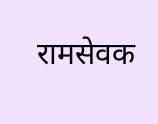रामसेवक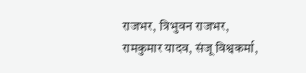राजभर, त्रिभुवन राजभर, रामकुमार यादव, संजू विश्वकर्मा,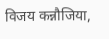विजय कन्नौजिया,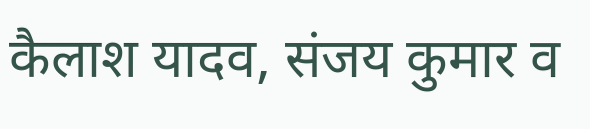कैलाश यादव, संजय कुमार व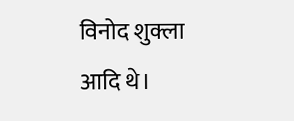विनोद शुक्ला आदि थे।